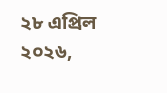২৮ এপ্রিল ২০২৬,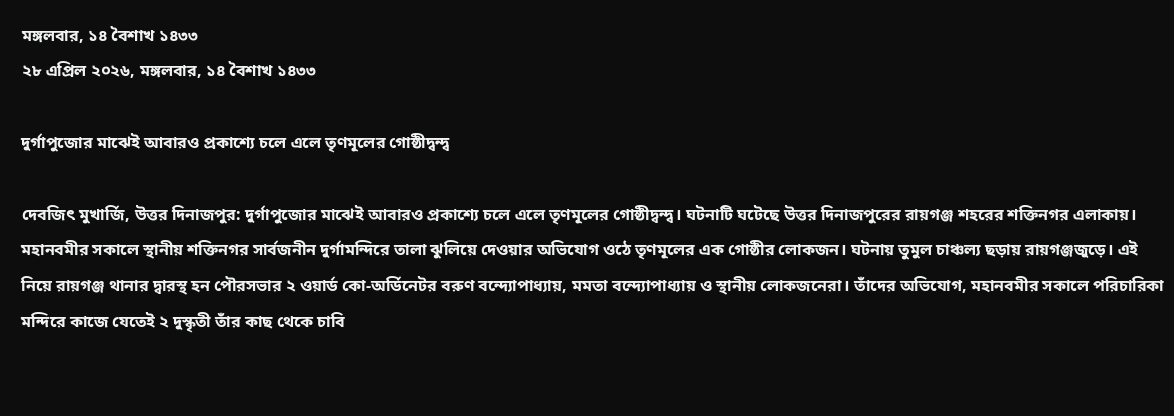মঙ্গলবার, ১৪ বৈশাখ ১৪৩৩
২৮ এপ্রিল ২০২৬, মঙ্গলবার, ১৪ বৈশাখ ১৪৩৩

দুর্গাপুজোর মাঝেই আবারও প্রকাশ্যে চলে এলে তৃণমূলের গোষ্ঠীদ্বন্দ্ব

দেবজিৎ মুখার্জি, উত্তর দিনাজপুর: দুর্গাপুজোর মাঝেই আবারও প্রকাশ্যে চলে এলে তৃণমূলের গোষ্ঠীদ্বন্দ্ব। ঘটনাটি ঘটেছে উত্তর দিনাজপুরের রায়গঞ্জ শহরের শক্তিনগর এলাকায়। মহানবমীর সকালে স্থানীয় শক্তিনগর সার্বজনীন দুর্গামন্দিরে তালা ঝুলিয়ে দেওয়ার অভিযোগ ওঠে তৃণমূলের এক গোষ্ঠীর লোকজন। ঘটনায় তুমুল চাঞ্চল্য ছড়ায় রায়গঞ্জজুড়ে। এই নিয়ে রায়গঞ্জ থানার দ্বারস্থ হন পৌরসভার ২ ওয়ার্ড কো-অর্ডিনেটর বরুণ বন্দ্যোপাধ্যায়, মমতা বন্দ্যোপাধ্যায় ও স্থানীয় লোকজনেরা। তাঁদের অভিযোগ, মহানবমীর সকালে পরিচারিকা মন্দিরে কাজে যেতেই ২ দুস্কৃতী তাঁর কাছ থেকে চাবি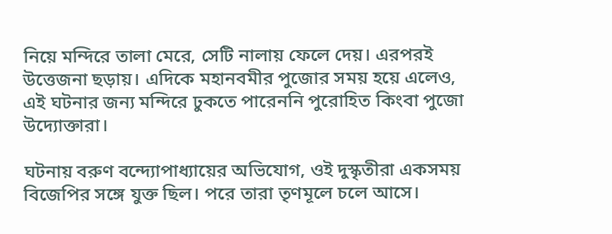নিয়ে মন্দিরে তালা মেরে, সেটি নালায় ফেলে দেয়। এরপরই উত্তেজনা ছড়ায়। এদিকে মহানবমীর পুজোর সময় হয়ে এলেও, এই ঘটনার জন্য মন্দিরে ঢুকতে পারেননি পুরোহিত কিংবা পুজো উদ্যোক্তারা।

ঘটনায় বরুণ বন্দ্যোপাধ্যায়ের অভিযোগ, ওই দুস্কৃতীরা একসময় বিজেপির সঙ্গে যুক্ত ছিল। পরে তারা তৃণমূলে চলে আসে।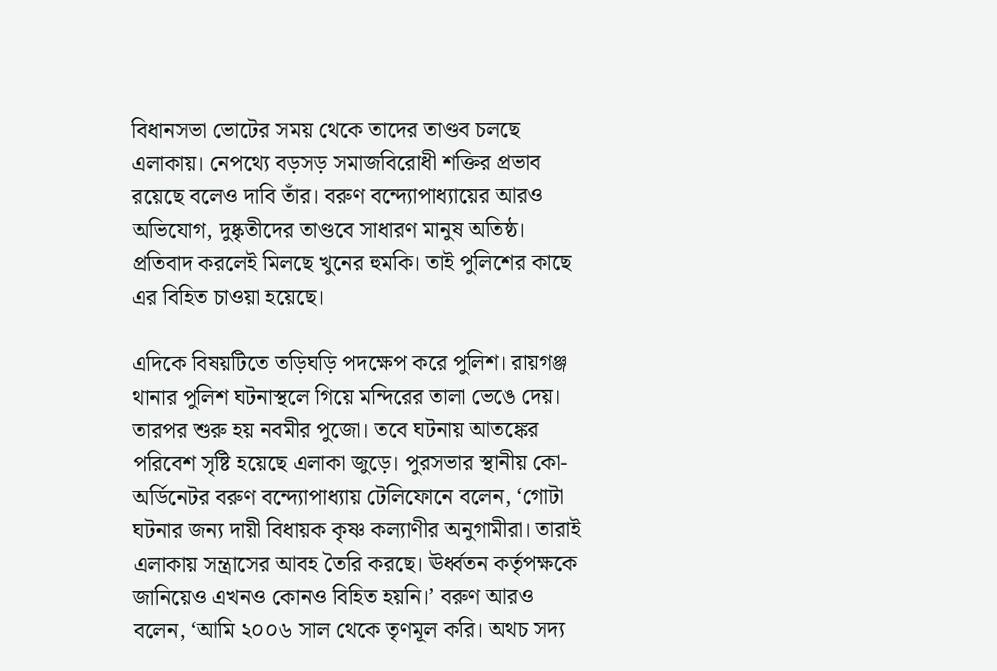বিধানসভা ভোটের সময় থেকে তাদের তাণ্ডব চলছে এলাকায়। নেপথ্যে বড়সড় সমাজবিরোধী শক্তির প্রভাব রয়েছে বলেও দাবি তাঁর। বরুণ বন্দ্যোপাধ্যায়ের আরও অভিযোগ, দুষ্কৃতীদের তাণ্ডবে সাধারণ মানুষ অতিষ্ঠ। প্রতিবাদ করলেই মিলছে খুনের হুমকি। তাই পুলিশের কাছে এর বিহিত চাওয়া হয়েছে।

এদিকে বিষয়টিতে তড়িঘড়ি পদক্ষেপ করে পুলিশ। রায়গঞ্জ থানার পুলিশ ঘটনাস্থলে গিয়ে মন্দিরের তালা ভেঙে দেয়। তারপর শুরু হয় নবমীর পুজো। তবে ঘটনায় আতঙ্কের পরিবেশ সৃষ্টি হয়েছে এলাকা জুড়ে। পুরসভার স্থানীয় কো-অর্ডিনেটর বরুণ বন্দ্যোপাধ্যায় টেলিফোনে বলেন, ‘গোটা ঘটনার জন্য দায়ী বিধায়ক কৃষ্ণ কল্যাণীর অনুগামীরা। তারাই এলাকায় সন্ত্রাসের আবহ তৈরি করছে। ঊর্ধ্বতন কর্তৃপক্ষকে জানিয়েও এখনও কোনও বিহিত হয়নি।’ বরুণ আরও বলেন, ‘আমি ২০০৬ সাল থেকে তৃণমূল করি। অথচ সদ্য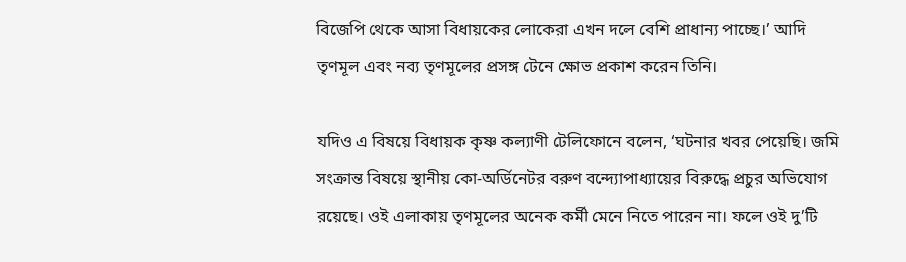বিজেপি থেকে আসা বিধায়কের লোকেরা এখন দলে বেশি প্রাধান্য পাচ্ছে।’ আদি তৃণমূল এবং নব্য তৃণমূলের প্রসঙ্গ টেনে ক্ষোভ প্রকাশ করেন তিনি।

যদিও এ বিষয়ে বিধায়ক কৃষ্ণ কল্যাণী টেলিফোনে বলেন, ‘ঘটনার খবর পেয়েছি। জমি সংক্রান্ত বিষয়ে স্থানীয় কো-অর্ডিনেটর বরুণ বন্দ্যোপাধ্যায়ের বিরুদ্ধে প্রচুর অভিযোগ রয়েছে। ওই এলাকায় তৃণমূলের অনেক কর্মী মেনে নিতে পারেন না। ফলে ওই দু’টি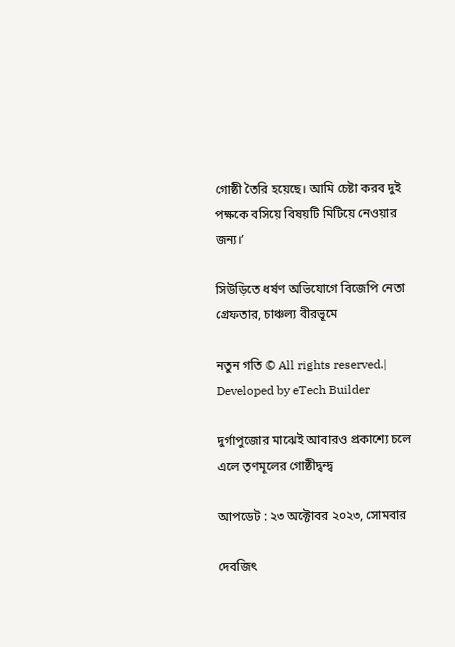গোষ্ঠী তৈরি হয়েছে। আমি চেষ্টা করব দুই পক্ষকে বসিয়ে বিষয়টি মিটিয়ে নেওয়ার জন্য।’

সিউড়িতে ধর্ষণ অভিযোগে বিজেপি নেতা গ্রেফতার, চাঞ্চল্য বীরভূমে

নতুন গতি © All rights reserved.| Developed by eTech Builder

দুর্গাপুজোর মাঝেই আবারও প্রকাশ্যে চলে এলে তৃণমূলের গোষ্ঠীদ্বন্দ্ব

আপডেট : ২৩ অক্টোবর ২০২৩, সোমবার

দেবজিৎ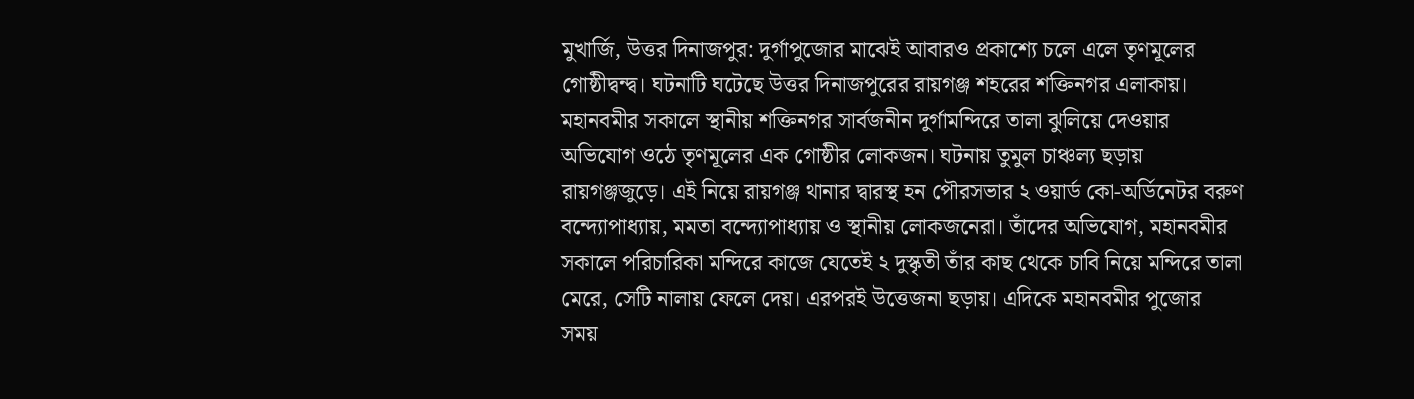মুখার্জি, উত্তর দিনাজপুর: দুর্গাপুজোর মাঝেই আবারও প্রকাশ্যে চলে এলে তৃণমূলের গোষ্ঠীদ্বন্দ্ব। ঘটনাটি ঘটেছে উত্তর দিনাজপুরের রায়গঞ্জ শহরের শক্তিনগর এলাকায়। মহানবমীর সকালে স্থানীয় শক্তিনগর সার্বজনীন দুর্গামন্দিরে তালা ঝুলিয়ে দেওয়ার অভিযোগ ওঠে তৃণমূলের এক গোষ্ঠীর লোকজন। ঘটনায় তুমুল চাঞ্চল্য ছড়ায় রায়গঞ্জজুড়ে। এই নিয়ে রায়গঞ্জ থানার দ্বারস্থ হন পৌরসভার ২ ওয়ার্ড কো-অর্ডিনেটর বরুণ বন্দ্যোপাধ্যায়, মমতা বন্দ্যোপাধ্যায় ও স্থানীয় লোকজনেরা। তাঁদের অভিযোগ, মহানবমীর সকালে পরিচারিকা মন্দিরে কাজে যেতেই ২ দুস্কৃতী তাঁর কাছ থেকে চাবি নিয়ে মন্দিরে তালা মেরে, সেটি নালায় ফেলে দেয়। এরপরই উত্তেজনা ছড়ায়। এদিকে মহানবমীর পুজোর সময়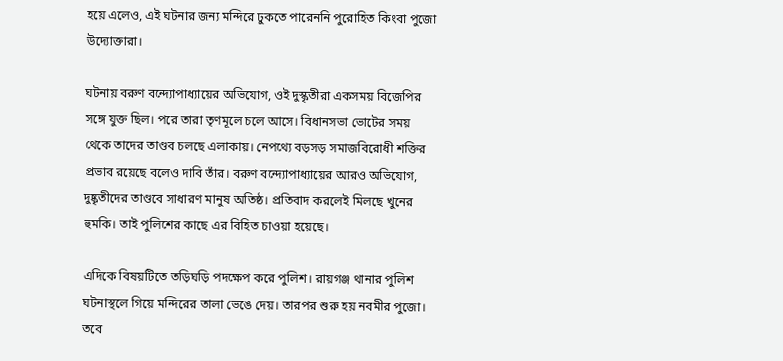হয়ে এলেও, এই ঘটনার জন্য মন্দিরে ঢুকতে পারেননি পুরোহিত কিংবা পুজো উদ্যোক্তারা।

ঘটনায় বরুণ বন্দ্যোপাধ্যায়ের অভিযোগ, ওই দুস্কৃতীরা একসময় বিজেপির সঙ্গে যুক্ত ছিল। পরে তারা তৃণমূলে চলে আসে। বিধানসভা ভোটের সময় থেকে তাদের তাণ্ডব চলছে এলাকায়। নেপথ্যে বড়সড় সমাজবিরোধী শক্তির প্রভাব রয়েছে বলেও দাবি তাঁর। বরুণ বন্দ্যোপাধ্যায়ের আরও অভিযোগ, দুষ্কৃতীদের তাণ্ডবে সাধারণ মানুষ অতিষ্ঠ। প্রতিবাদ করলেই মিলছে খুনের হুমকি। তাই পুলিশের কাছে এর বিহিত চাওয়া হয়েছে।

এদিকে বিষয়টিতে তড়িঘড়ি পদক্ষেপ করে পুলিশ। রায়গঞ্জ থানার পুলিশ ঘটনাস্থলে গিয়ে মন্দিরের তালা ভেঙে দেয়। তারপর শুরু হয় নবমীর পুজো। তবে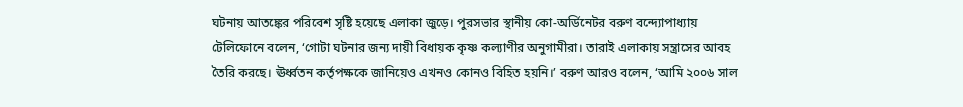ঘটনায় আতঙ্কের পরিবেশ সৃষ্টি হয়েছে এলাকা জুড়ে। পুরসভার স্থানীয় কো-অর্ডিনেটর বরুণ বন্দ্যোপাধ্যায় টেলিফোনে বলেন, ‘গোটা ঘটনার জন্য দায়ী বিধায়ক কৃষ্ণ কল্যাণীর অনুগামীরা। তারাই এলাকায় সন্ত্রাসের আবহ তৈরি করছে। ঊর্ধ্বতন কর্তৃপক্ষকে জানিয়েও এখনও কোনও বিহিত হয়নি।’ বরুণ আরও বলেন, ‘আমি ২০০৬ সাল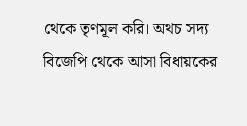থেকে তৃণমূল করি। অথচ সদ্য বিজেপি থেকে আসা বিধায়কের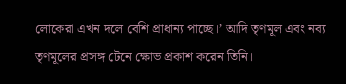লোকেরা এখন দলে বেশি প্রাধান্য পাচ্ছে।’ আদি তৃণমূল এবং নব্য তৃণমূলের প্রসঙ্গ টেনে ক্ষোভ প্রকাশ করেন তিনি।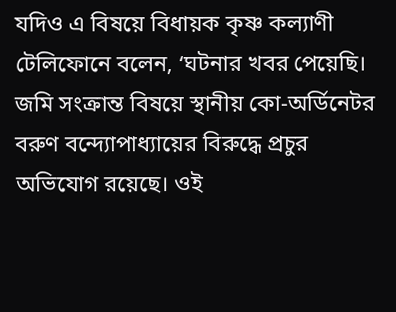যদিও এ বিষয়ে বিধায়ক কৃষ্ণ কল্যাণী টেলিফোনে বলেন, ‘ঘটনার খবর পেয়েছি। জমি সংক্রান্ত বিষয়ে স্থানীয় কো-অর্ডিনেটর বরুণ বন্দ্যোপাধ্যায়ের বিরুদ্ধে প্রচুর অভিযোগ রয়েছে। ওই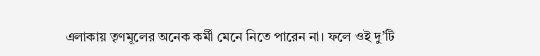এলাকায় তৃণমূলের অনেক কর্মী মেনে নিতে পারেন না। ফলে ওই দু’টি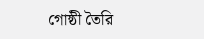গোষ্ঠী তৈরি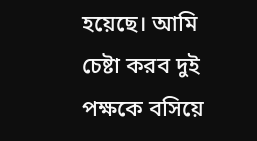হয়েছে। আমি চেষ্টা করব দুই পক্ষকে বসিয়ে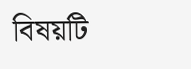বিষয়টি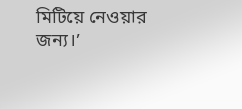মিটিয়ে নেওয়ার জন্য।’